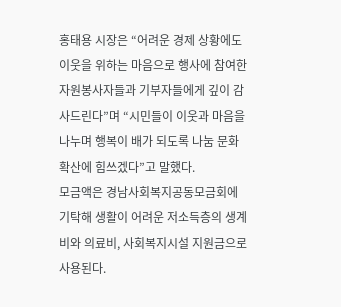홍태용 시장은 “어려운 경제 상황에도 이웃을 위하는 마음으로 행사에 참여한 자원봉사자들과 기부자들에게 깊이 감사드린다”며 “시민들이 이웃과 마음을 나누며 행복이 배가 되도록 나눔 문화 확산에 힘쓰겠다”고 말했다.
모금액은 경남사회복지공동모금회에 기탁해 생활이 어려운 저소득층의 생계비와 의료비, 사회복지시설 지원금으로 사용된다.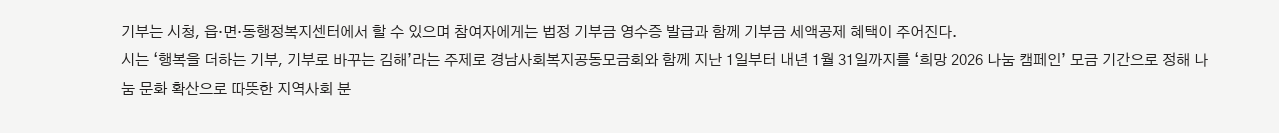기부는 시청, 읍·면·동행정복지센터에서 할 수 있으며 참여자에게는 법정 기부금 영수증 발급과 함께 기부금 세액공제 혜택이 주어진다.
시는 ‘행복을 더하는 기부, 기부로 바꾸는 김해’라는 주제로 경남사회복지공동모금회와 함께 지난 1일부터 내년 1월 31일까지를 ‘희망 2026 나눔 캠페인’ 모금 기간으로 정해 나눔 문화 확산으로 따뜻한 지역사회 분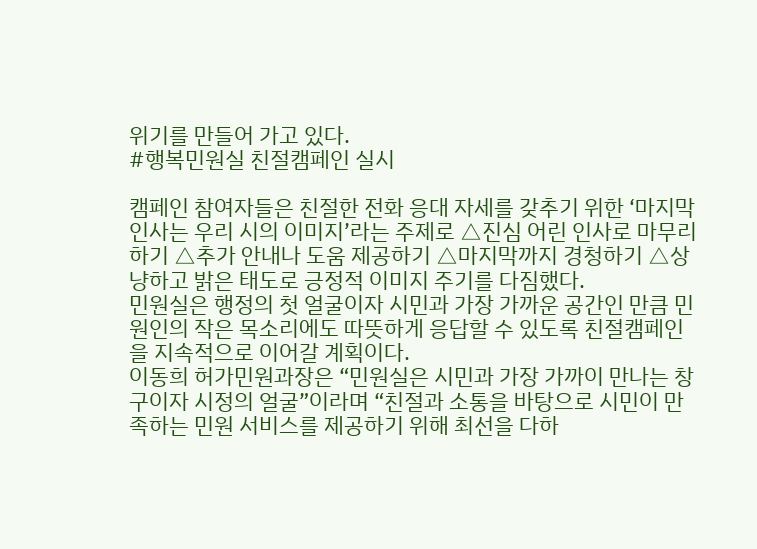위기를 만들어 가고 있다.
#행복민원실 친절캠페인 실시

캠페인 참여자들은 친절한 전화 응대 자세를 갖추기 위한 ‘마지막 인사는 우리 시의 이미지’라는 주제로 △진심 어린 인사로 마무리하기 △추가 안내나 도움 제공하기 △마지막까지 경청하기 △상냥하고 밝은 태도로 긍정적 이미지 주기를 다짐했다.
민원실은 행정의 첫 얼굴이자 시민과 가장 가까운 공간인 만큼 민원인의 작은 목소리에도 따뜻하게 응답할 수 있도록 친절캠페인을 지속적으로 이어갈 계획이다.
이동희 허가민원과장은 “민원실은 시민과 가장 가까이 만나는 창구이자 시정의 얼굴”이라며 “친절과 소통을 바탕으로 시민이 만족하는 민원 서비스를 제공하기 위해 최선을 다하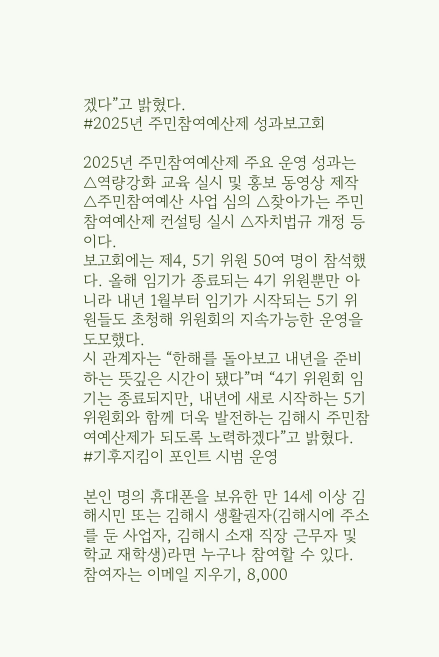겠다”고 밝혔다.
#2025년 주민참여예산제 성과보고회

2025년 주민참여예산제 주요 운영 성과는 △역량강화 교육 실시 및 홍보 동영상 제작 △주민참여예산 사업 심의 △찾아가는 주민참여예산제 컨설팅 실시 △자치법규 개정 등이다.
보고회에는 제4, 5기 위원 50여 명이 참석했다. 올해 임기가 종료되는 4기 위원뿐만 아니라 내년 1월부터 임기가 시작되는 5기 위원들도 초청해 위원회의 지속가능한 운영을 도모했다.
시 관계자는 “한해를 돌아보고 내년을 준비하는 뜻깊은 시간이 됐다”며 “4기 위원회 임기는 종료되지만, 내년에 새로 시작하는 5기 위원회와 함께 더욱 발전하는 김해시 주민참여예산제가 되도록 노력하겠다”고 밝혔다.
#기후지킴이 포인트 시범 운영

본인 명의 휴대폰을 보유한 만 14세 이상 김해시민 또는 김해시 생활권자(김해시에 주소를 둔 사업자, 김해시 소재 직장 근무자 및 학교 재학생)라면 누구나 참여할 수 있다. 참여자는 이메일 지우기, 8,000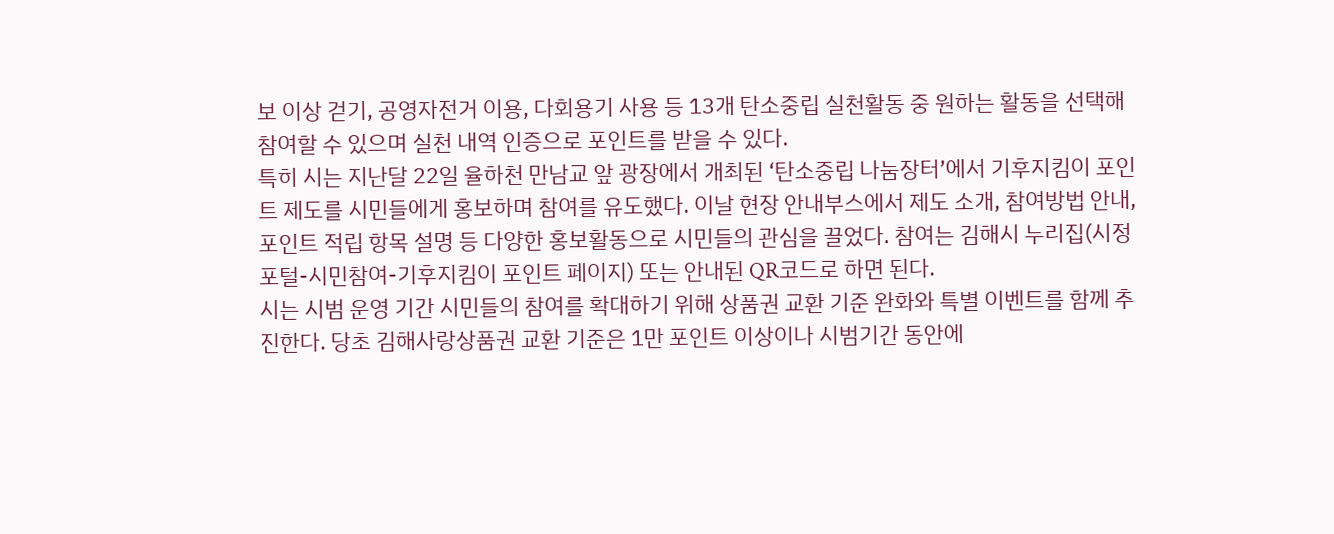보 이상 걷기, 공영자전거 이용, 다회용기 사용 등 13개 탄소중립 실천활동 중 원하는 활동을 선택해 참여할 수 있으며 실천 내역 인증으로 포인트를 받을 수 있다.
특히 시는 지난달 22일 율하천 만남교 앞 광장에서 개최된 ‘탄소중립 나눔장터’에서 기후지킴이 포인트 제도를 시민들에게 홍보하며 참여를 유도했다. 이날 현장 안내부스에서 제도 소개, 참여방법 안내, 포인트 적립 항목 설명 등 다양한 홍보활동으로 시민들의 관심을 끌었다. 참여는 김해시 누리집(시정포털-시민참여-기후지킴이 포인트 페이지) 또는 안내된 QR코드로 하면 된다.
시는 시범 운영 기간 시민들의 참여를 확대하기 위해 상품권 교환 기준 완화와 특별 이벤트를 함께 추진한다. 당초 김해사랑상품권 교환 기준은 1만 포인트 이상이나 시범기간 동안에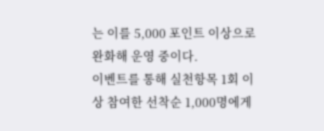는 이를 5,000 포인트 이상으로 완화해 운영 중이다.
이벤트를 통해 실천항목 1회 이상 참여한 선착순 1,000명에게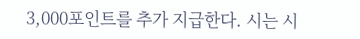3,000포인트를 추가 지급한다. 시는 시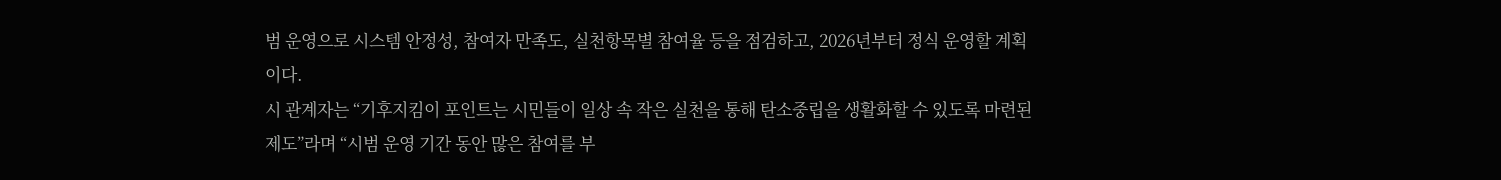범 운영으로 시스템 안정성, 참여자 만족도, 실천항목별 참여율 등을 점검하고, 2026년부터 정식 운영할 계획이다.
시 관계자는 “기후지킴이 포인트는 시민들이 일상 속 작은 실천을 통해 탄소중립을 생활화할 수 있도록 마련된 제도”라며 “시범 운영 기간 동안 많은 참여를 부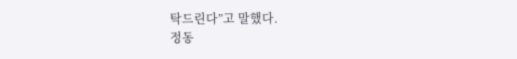탁드린다”고 말했다.
정동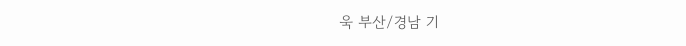욱 부산/경남 기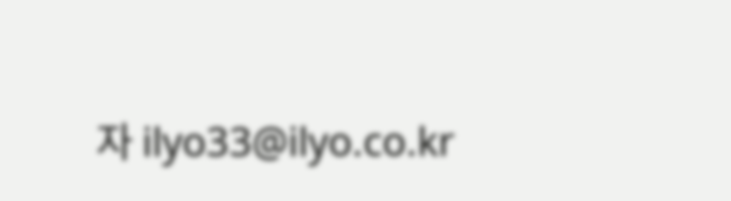자 ilyo33@ilyo.co.kr